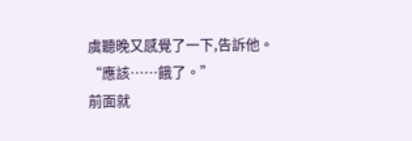虞聽晚又感覺了一下,告訴他。
“應該……餓了。”
前面就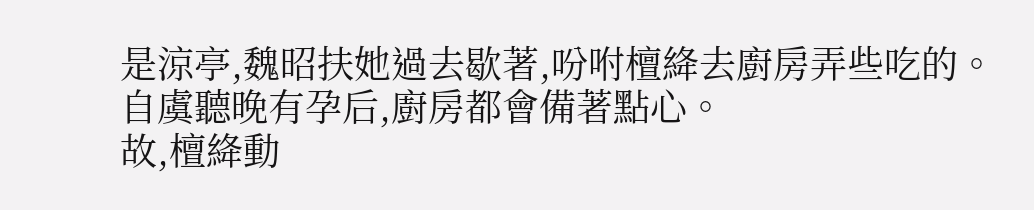是涼亭,魏昭扶她過去歇著,吩咐檀絳去廚房弄些吃的。
自虞聽晚有孕后,廚房都會備著點心。
故,檀絳動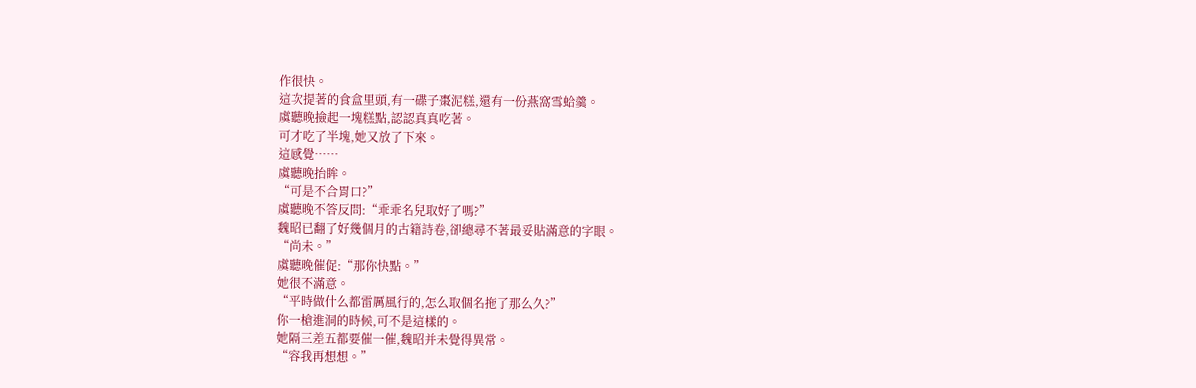作很快。
這次提著的食盒里頭,有一碟子棗泥糕,還有一份燕窩雪蛤羹。
虞聽晚撿起一塊糕點,認認真真吃著。
可才吃了半塊,她又放了下來。
這感覺……
虞聽晚抬眸。
“可是不合胃口?”
虞聽晚不答反問:“乖乖名兒取好了嗎?”
魏昭已翻了好幾個月的古籍詩卷,卻總尋不著最妥貼滿意的字眼。
“尚未。”
虞聽晚催促:“那你快點。”
她很不滿意。
“平時做什么都雷厲風行的,怎么取個名拖了那么久?”
你一槍進洞的時候,可不是這樣的。
她隔三差五都要催一催,魏昭并未覺得異常。
“容我再想想。”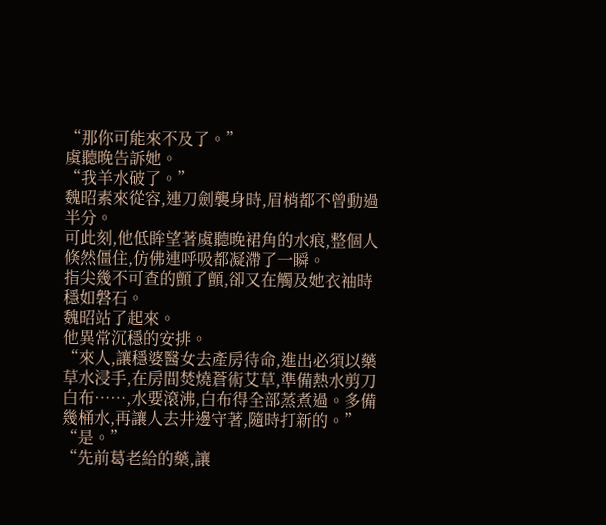“那你可能來不及了。”
虞聽晚告訴她。
“我羊水破了。”
魏昭素來從容,連刀劍襲身時,眉梢都不曾動過半分。
可此刻,他低眸望著虞聽晚裙角的水痕,整個人倏然僵住,仿佛連呼吸都凝滯了一瞬。
指尖幾不可查的顫了顫,卻又在觸及她衣袖時穩如磐石。
魏昭站了起來。
他異常沉穩的安排。
“來人,讓穩婆醫女去產房待命,進出必須以藥草水浸手,在房間焚燒蒼術艾草,準備熱水剪刀白布……,水要滾沸,白布得全部蒸煮過。多備幾桶水,再讓人去井邊守著,隨時打新的。”
“是。”
“先前葛老給的藥,讓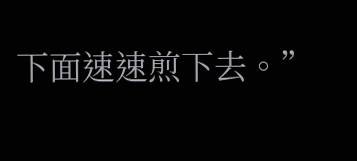下面速速煎下去。”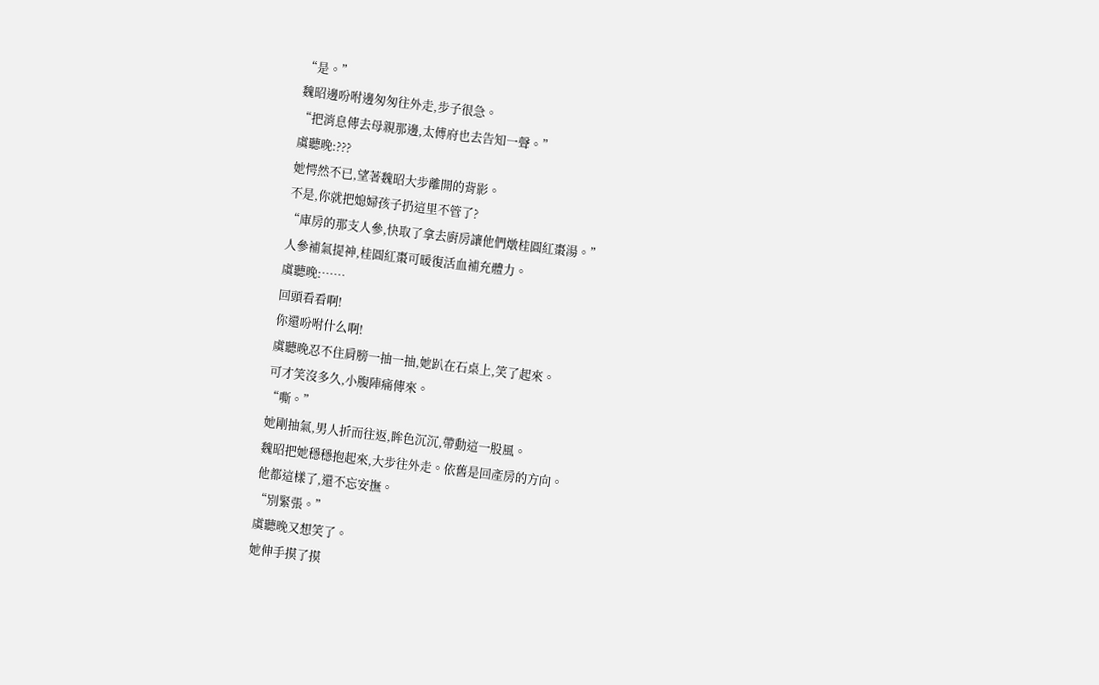“是。”
魏昭邊吩咐邊匆匆往外走,步子很急。
“把消息傳去母親那邊,太傅府也去告知一聲。”
虞聽晚:???
她愕然不已,望著魏昭大步離開的背影。
不是,你就把媳婦孩子扔這里不管了?
“庫房的那支人參,快取了拿去廚房讓他們燉桂圓紅棗湯。”
人參補氣提神,桂圓紅棗可暖復活血補充體力。
虞聽晚:……
回頭看看啊!
你還吩咐什么啊!
虞聽晚忍不住肩膀一抽一抽,她趴在石桌上,笑了起來。
可才笑沒多久,小腹陣痛傳來。
“嘶。”
她剛抽氣,男人折而往返,眸色沉沉,帶動這一股風。
魏昭把她穩穩抱起來,大步往外走。依舊是回產房的方向。
他都這樣了,還不忘安撫。
“別緊張。”
虞聽晚又想笑了。
她伸手摸了摸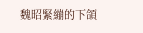魏昭緊繃的下頜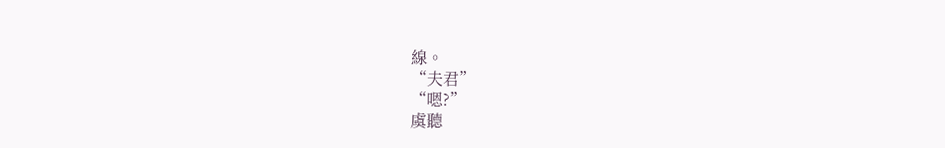線。
“夫君”
“嗯?”
虞聽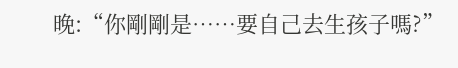晚:“你剛剛是……要自己去生孩子嗎?”